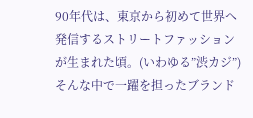90年代は、東京から初めて世界へ発信するストリートファッションが生まれた頃。(いわゆる”渋カジ”)
そんな中で一躍を担ったブランド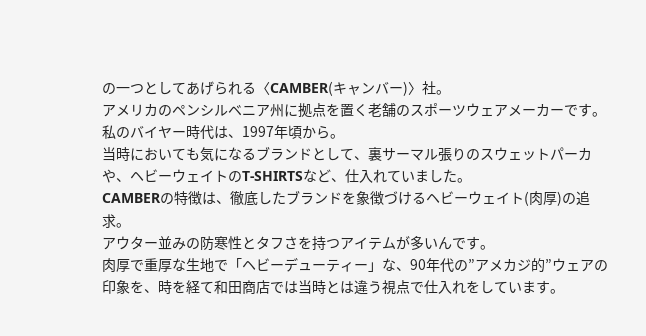の一つとしてあげられる〈CAMBER(キャンバー)〉社。
アメリカのペンシルベニア州に拠点を置く老舗のスポーツウェアメーカーです。
私のバイヤー時代は、1997年頃から。
当時においても気になるブランドとして、裏サーマル張りのスウェットパーカや、ヘビーウェイトのT-SHIRTSなど、仕入れていました。
CAMBERの特徴は、徹底したブランドを象徴づけるヘビーウェイト(肉厚)の追求。
アウター並みの防寒性とタフさを持つアイテムが多いんです。
肉厚で重厚な生地で「ヘビーデューティー」な、90年代の”アメカジ的”ウェアの印象を、時を経て和田商店では当時とは違う視点で仕入れをしています。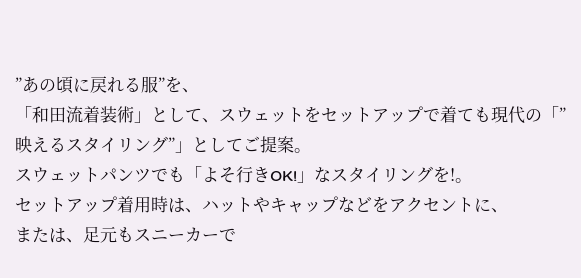”あの頃に戻れる服”を、
「和田流着装術」として、スウェットをセットアップで着ても現代の「”映えるスタイリング”」としてご提案。
スウェットパンツでも「よそ行きOK!」なスタイリングを!。
セットアップ着用時は、ハットやキャップなどをアクセントに、
または、足元もスニーカーで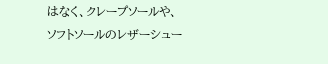はなく、クレープソールや、ソフトソールのレザーシュー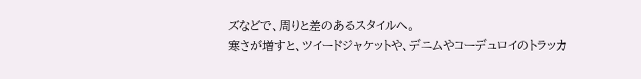ズなどで、周りと差のあるスタイルへ。
寒さが増すと、ツイードジャケットや、デニムやコーデュロイのトラッカ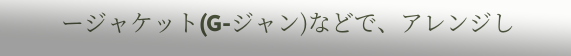ージャケット(G-ジャン)などで、アレンジし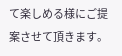て楽しめる様にご提案させて頂きます。